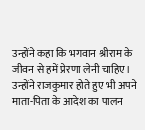उन्होंने कहा कि भगवान श्रीराम के जीवन से हमें प्रेरणा लेनी चाहिए। उन्होंने राजकुमार होते हुए भी अपने माता-पिता के आदेश का पालन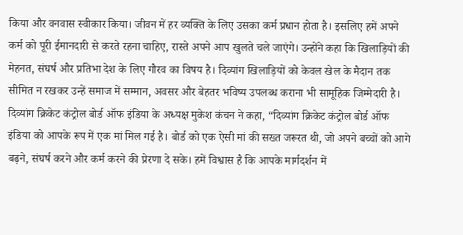किया और वनवास स्वीकार किया। जीवन में हर व्यक्ति के लिए उसका कर्म प्रधान होता है। इसलिए हमें अपने कर्म को पूरी ईमानदारी से करते रहना चाहिए, रास्ते अपने आप खुलते चले जाएंगे। उन्होंने कहा कि खिलाड़ियों की मेहनत, संघर्ष और प्रतिभा देश के लिए गौरव का विषय है। दिव्यांग खिलाड़ियों को केवल खेल के मैदान तक सीमित न रखकर उन्हें समाज में सम्मान, अवसर और बेहतर भविष्य उपलब्ध कराना भी सामूहिक जिम्मेदारी है। दिव्यांग क्रिकेट कंट्रोल बोर्ड ऑफ इंडिया के अध्यक्ष मुकेश कंचन ने कहा, “दिव्यांग क्रिकेट कंट्रोल बोर्ड ऑफ इंडिया को आपके रूप में एक मां मिल गई है। बोर्ड को एक ऐसी मां की सख्त जरूरत थी, जो अपने बच्चों को आगे बढ़ने, संघर्ष करने और कर्म करने की प्रेरणा दे सके। हमें विश्वास है कि आपके मार्गदर्शन में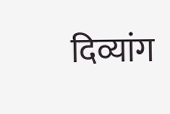दिव्यांग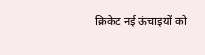क्रिकेट नई ऊंचाइयों को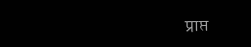प्राप्त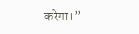करेगा।”